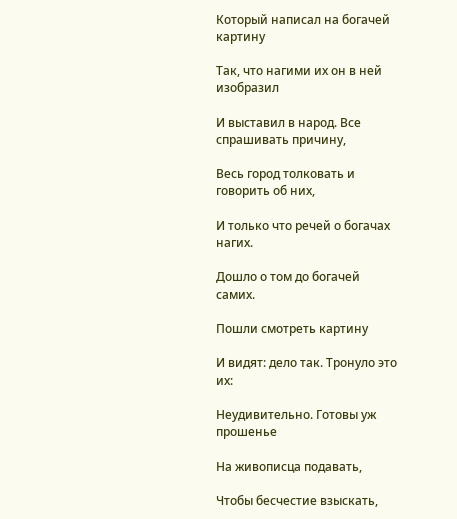Который написал на богачей картину

Так, что нагими их он в ней изобразил

И выставил в народ. Все спрашивать причину,

Весь город толковать и говорить об них,

И только что речей о богачах нагих.

Дошло о том до богачей самих.

Пошли смотреть картину

И видят: дело так. Тронуло это их:

Неудивительно. Готовы уж прошенье

На живописца подавать,

Чтобы бесчестие взыскать,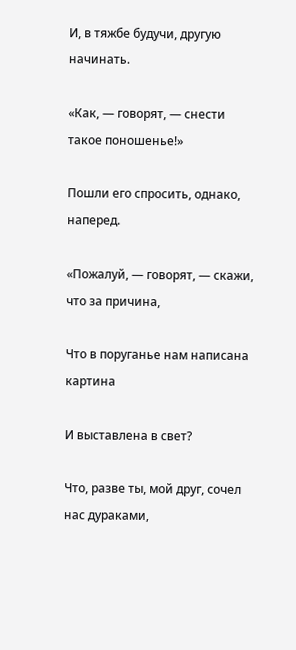И, в тяжбе будучи, другую начинать.

«Как, — говорят, — снести такое поношенье!»

Пошли его спросить, однако, наперед.

«Пожалуй, — говорят, — скажи, что за причина,

Что в поруганье нам написана картина

И выставлена в свет?

Что, разве ты, мой друг, сочел нас дураками,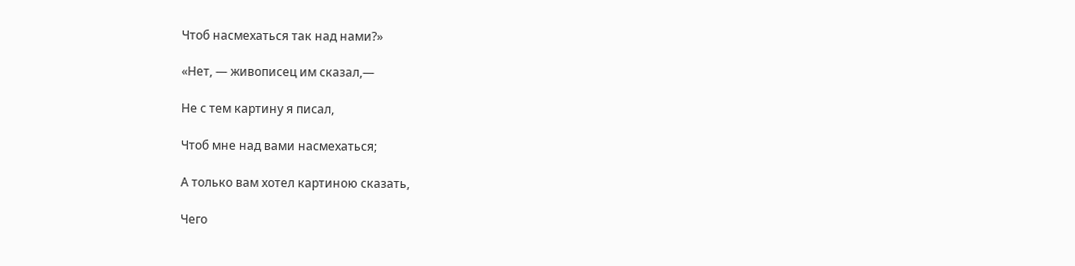Чтоб насмехаться так над нами?»

«Нет, — живописец им сказал,—

Не с тем картину я писал,

Чтоб мне над вами насмехаться;

А только вам хотел картиною сказать,

Чего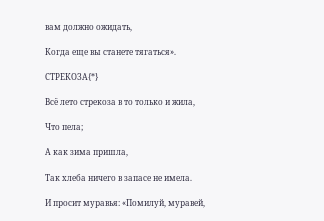вам должно ожидать,

Когда еще вы станете тягаться».

СТРЕКОЗА{*}

Всё лето стрекоза в то только и жила,

Что пела;

А как зима пришла,

Так хлеба ничего в запасе не имела.

И просит муравья: «Помилуй, муравей,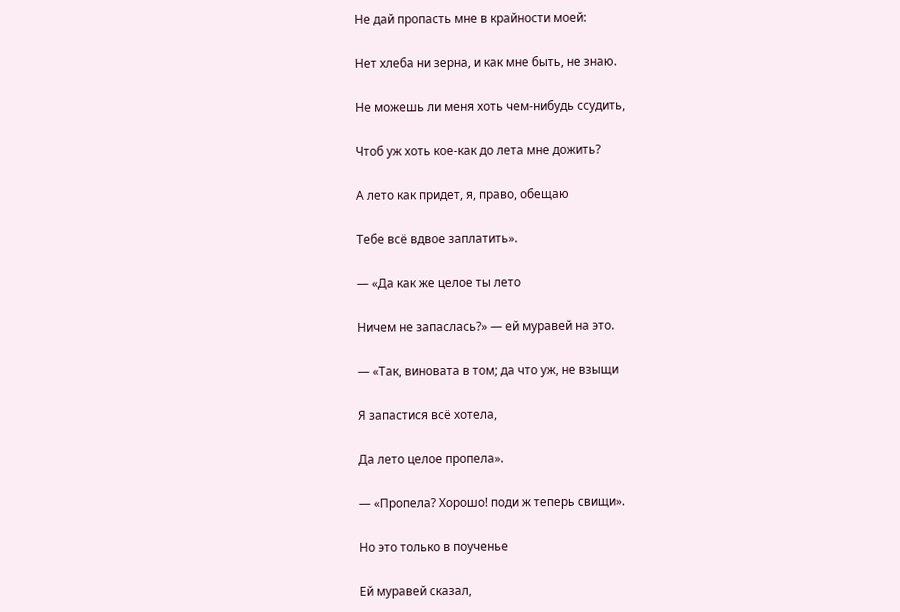Не дай пропасть мне в крайности моей:

Нет хлеба ни зерна, и как мне быть, не знаю.

Не можешь ли меня хоть чем-нибудь ссудить,

Чтоб уж хоть кое-как до лета мне дожить?

А лето как придет, я, право, обещаю

Тебе всё вдвое заплатить».

— «Да как же целое ты лето

Ничем не запаслась?» — ей муравей на это.

— «Так, виновата в том; да что уж, не взыщи

Я запастися всё хотела,

Да лето целое пропела».

— «Пропела? Хорошо! поди ж теперь свищи».

Но это только в поученье

Ей муравей сказал,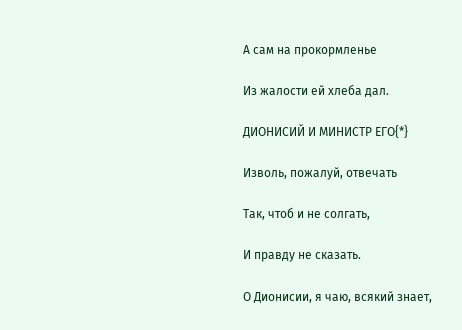А сам на прокормленье

Из жалости ей хлеба дал.

ДИОНИСИЙ И МИНИСТР ЕГО{*}

Изволь, пожалуй, отвечать

Так, чтоб и не солгать,

И правду не сказать.

О Дионисии, я чаю, всякий знает,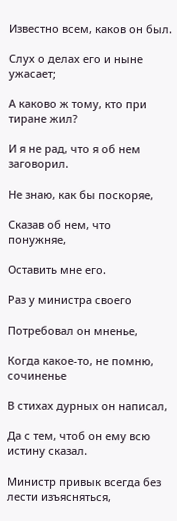Известно всем, каков он был.

Слух о делах его и ныне ужасает;

А каково ж тому, кто при тиране жил?

И я не рад, что я об нем заговорил.

Не знаю, как бы поскоряе,

Сказав об нем, что понужняе,

Оставить мне его.

Раз у министра своего

Потребовал он мненье,

Когда какое-то, не помню, сочиненье

В стихах дурных он написал,

Да с тем, чтоб он ему всю истину сказал.

Министр привык всегда без лести изъясняться,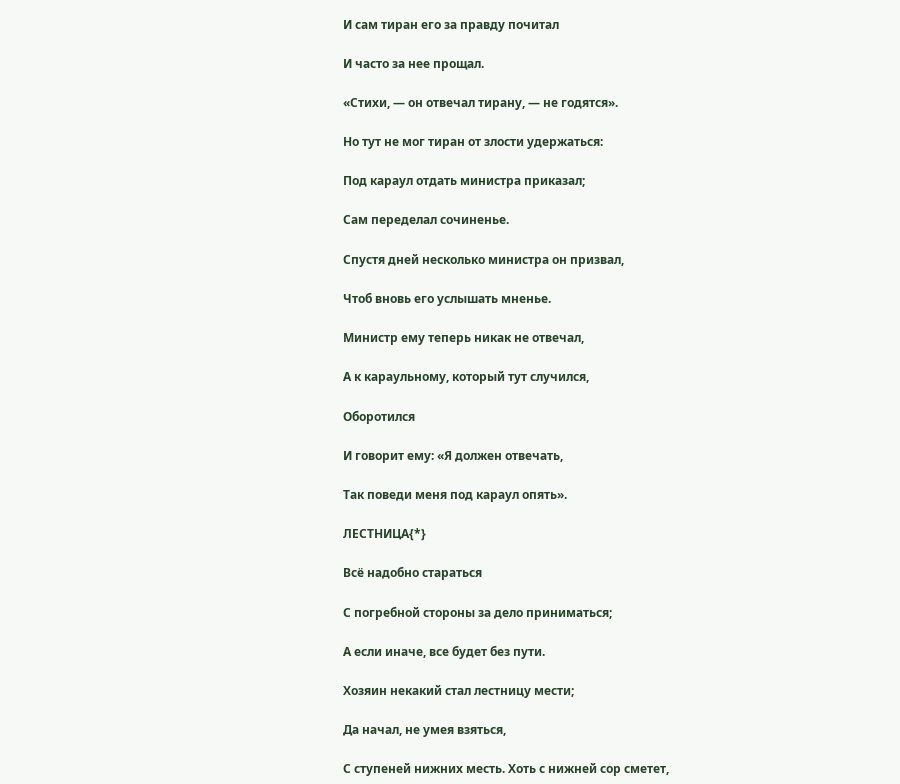И сам тиран его за правду почитал

И часто за нее прощал.

«Стихи, — он отвечал тирану, — не годятся».

Но тут не мог тиран от злости удержаться:

Под караул отдать министра приказал;

Сам переделал сочиненье.

Спустя дней несколько министра он призвал,

Чтоб вновь его услышать мненье.

Министр ему теперь никак не отвечал,

А к караульному, который тут случился,

Оборотился

И говорит ему: «Я должен отвечать,

Так поведи меня под караул опять».

ЛЕСТНИЦА{*}

Всё надобно стараться

С погребной стороны за дело приниматься;

А если иначе, все будет без пути.

Хозяин некакий стал лестницу мести;

Да начал, не умея взяться,

С ступеней нижних месть. Хоть с нижней сор сметет,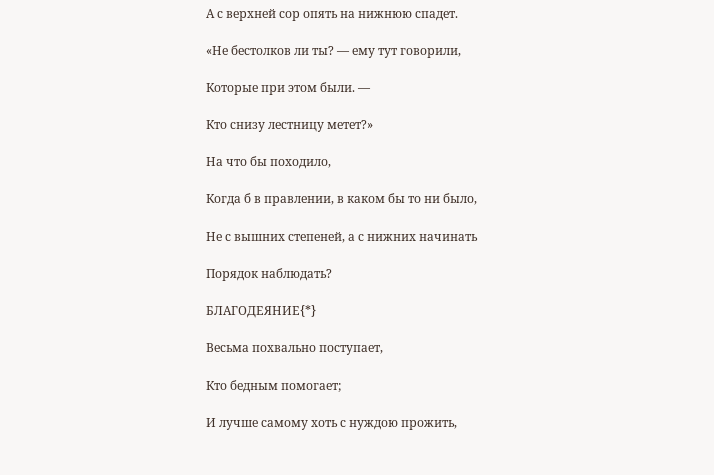А с верхней сор опять на нижнюю спадет.

«Не бестолков ли ты? — ему тут говорили,

Которые при этом были. —

Кто снизу лестницу метет?»

На что бы походило,

Когда б в правлении, в каком бы то ни было,

Не с вышних степеней, а с нижних начинать

Порядок наблюдать?

БЛАГОДЕЯНИЕ{*}

Весьма похвально поступает,

Кто бедным помогает;

И лучше самому хоть с нуждою прожить,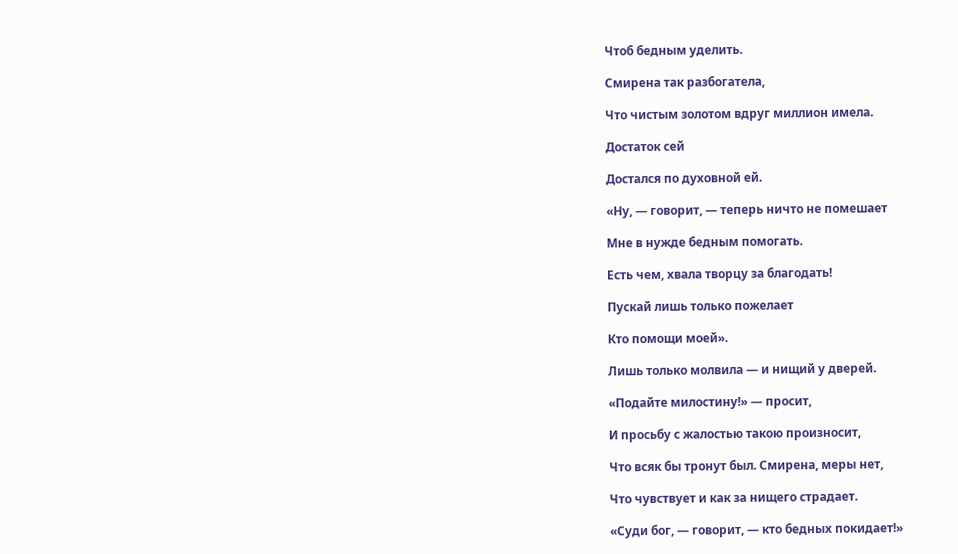Чтоб бедным уделить.

Смирена так разбогатела,

Что чистым золотом вдруг миллион имела.

Достаток сей

Достался по духовной ей.

«Ну, — говорит, — теперь ничто не помешает

Мне в нужде бедным помогать.

Есть чем, хвала творцу за благодать!

Пускай лишь только пожелает

Кто помощи моей».

Лишь только молвила — и нищий у дверей.

«Подайте милостину!» — просит,

И просьбу с жалостью такою произносит,

Что всяк бы тронут был. Смирена, меры нет,

Что чувствует и как за нищего страдает.

«Суди бог, — говорит, — кто бедных покидает!»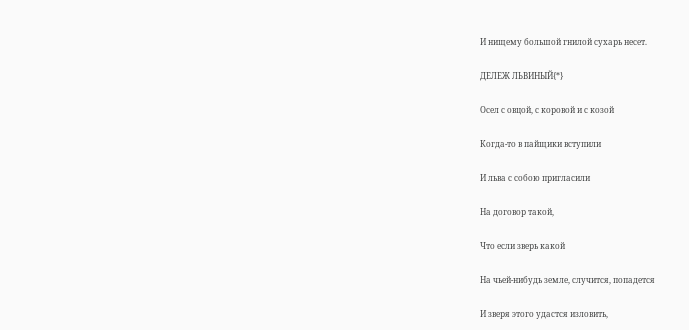И нищему большой гнилой сухарь несет.

ДЕЛЕЖ ЛЬВИНЫЙ{*}

Осел с овцой, с коровой и с козой

Когда-то в пайщики вступили

И льва с собою пригласили

На договор такой,

Что если зверь какой

На чьей-нибудь земле, случится, попадется

И зверя этого удастся изловить,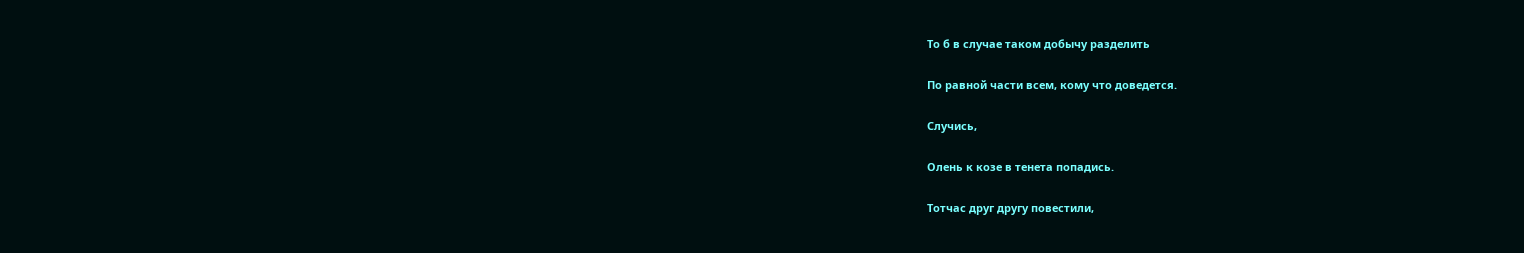То б в случае таком добычу разделить

По равной части всем, кому что доведется.

Случись,

Олень к козе в тенета попадись.

Тотчас друг другу повестили,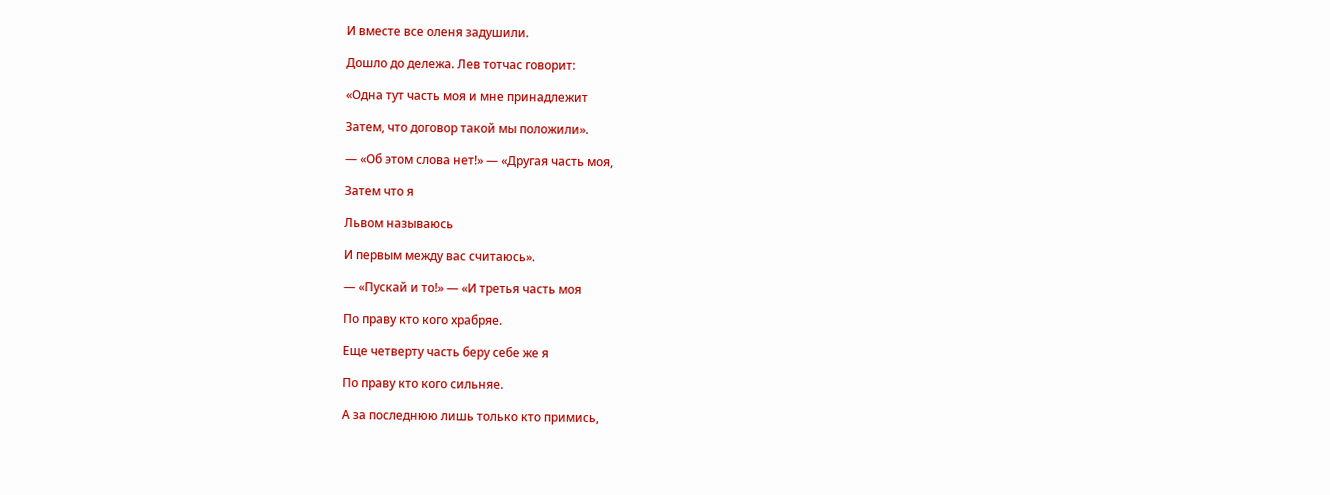И вместе все оленя задушили.

Дошло до дележа. Лев тотчас говорит:

«Одна тут часть моя и мне принадлежит

Затем, что договор такой мы положили».

— «Об этом слова нет!» — «Другая часть моя,

Затем что я

Львом называюсь

И первым между вас считаюсь».

— «Пускай и то!» — «И третья часть моя

По праву кто кого храбряе.

Еще четверту часть беру себе же я

По праву кто кого сильняе.

А за последнюю лишь только кто примись,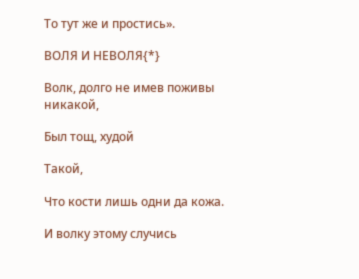То тут же и простись».

ВОЛЯ И НЕВОЛЯ{*}

Волк, долго не имев поживы никакой,

Был тощ, худой

Такой,

Что кости лишь одни да кожа.

И волку этому случись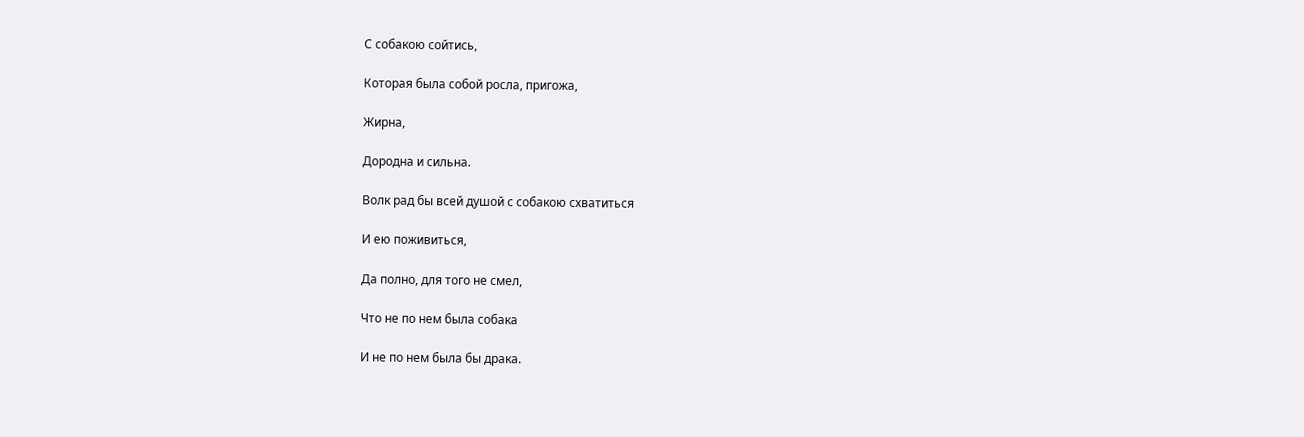С собакою сойтись,

Которая была собой росла, пригожа,

Жирна,

Дородна и сильна.

Волк рад бы всей душой с собакою схватиться

И ею поживиться,

Да полно, для того не смел,

Что не по нем была собака

И не по нем была бы драка.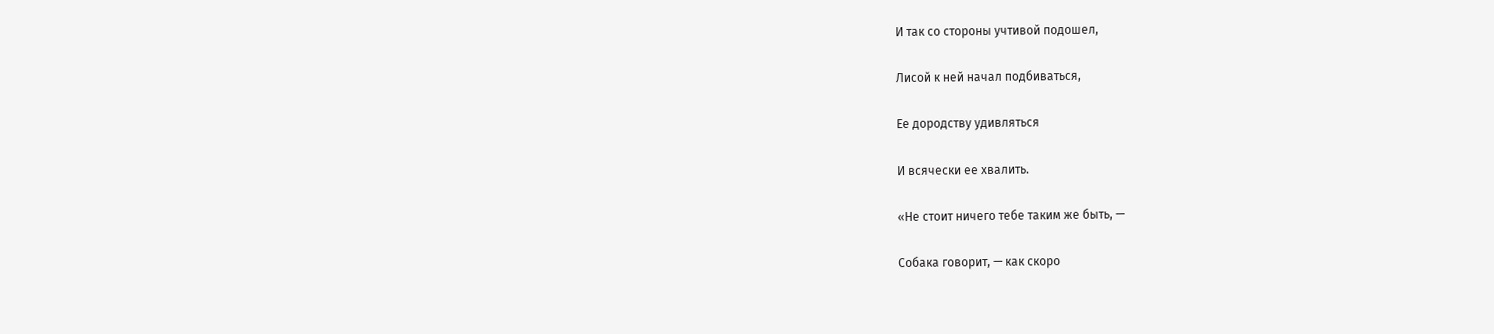И так со стороны учтивой подошел,

Лисой к ней начал подбиваться,

Ее дородству удивляться

И всячески ее хвалить.

«Не стоит ничего тебе таким же быть, —

Собака говорит, — как скоро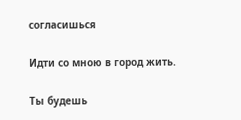согласишься

Идти со мною в город жить.

Ты будешь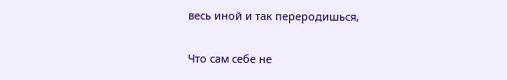весь иной и так переродишься,

Что сам себе не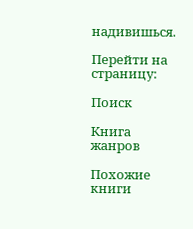надивишься.

Перейти на страницу:

Поиск

Книга жанров

Похожие книги